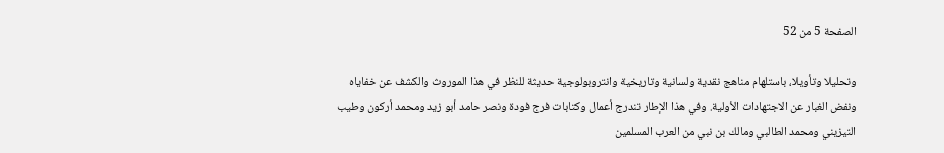الصفحة 5 من 52

وتحليلا وتأويلا، باستلهام مناهج نقدية ولسانية وتاريخية وانتروبولوجية حديثة للنظر في هذا الموروث والكشف عن خفاياه ونفض الغبار عن الاجتهادات الأولية. وفي هذا الإطار تندرج أعمال وكتابات فرج فودة ونصر حامد أبو زيد ومحمد أركون وطيب التيزيني ومحمد الطالبي ومالك بن نبي من العرب المسلمين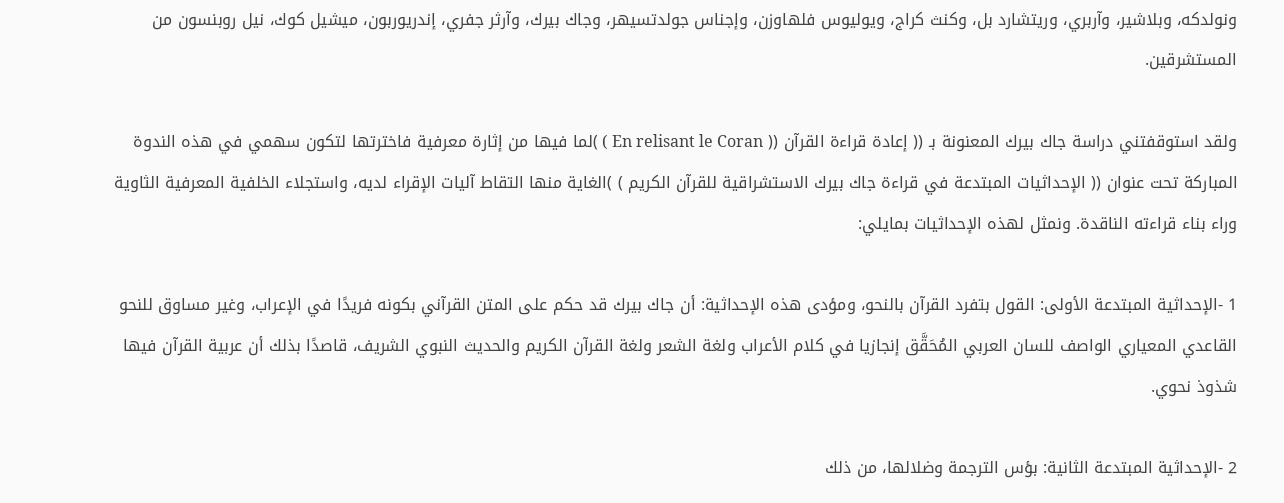ونولدكه، وبلاشير، وآربري، وريتشارد بل، وكنث كراج، ويوليوس فلهاوزن، وإجناس جولدتسيهر، وجاك بيرك، وآرثر جفري، إندريوربون، ميشيل كوك، نيل روبنسون من المستشرقين.

ولقد استوقفتني دراسة جاك بيرك المعنونة بـ (( إعادة قراءة القرآن (( En relisant le Coran ) )لما فيها من إثارة معرفية فاخترتها لتكون سهمي في هذه الندوة المباركة تحت عنوان (( الإحداثيات المبتدعة في قراءة جاك بيرك الاستشراقية للقرآن الكريم ) )الغاية منها التقاط آليات الإقراء لديه، واستجلاء الخلفية المعرفية الثاوية وراء بناء قراءته الناقدة. ونمثل لهذه الإحداثيات بمايلي:

1 -الإحداثية المبتدعة الأولى: القول بتفرد القرآن بالنحو، ومؤدى هذه الإحداثية: أن جاك بيرك قد حكم على المتن القرآني بكونه فريدًا في الإعراب، وغير مساوق للنحو القاعدي المعياري الواصف للسان العربي المُحَقَّق إنجازيا في كلام الأعراب ولغة الشعر ولغة القرآن الكريم والحديث النبوي الشريف، قاصدًا بذلك أن عربية القرآن فيها شذوذ نحوي.

2 -الإحداثية المبتدعة الثانية: بؤس الترجمة وضلالها، من ذلك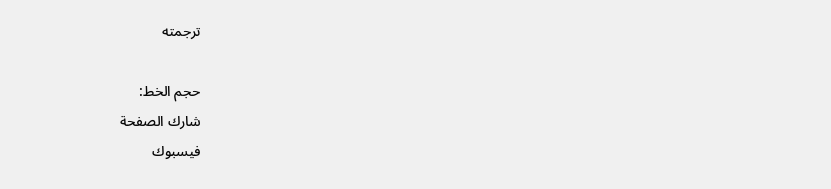ترجمته

حجم الخط:
شارك الصفحة
فيسبوك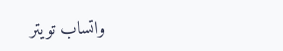واتساب تويتر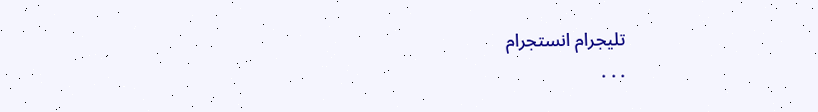تليجرام انستجرام
. . .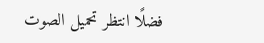فضلًا انتظر تحميل الصوت